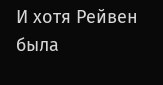И хотя Рейвен была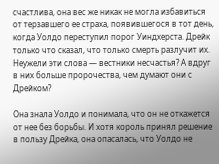счастлива, она вес же никак не могла избавиться от терзавшего ее страха, появившегося в тот день, когда Уолдо переступил порог Уиндхерста. Дрейк только что сказал, что только смерть разлучит их. Неужели эти слова — вестники несчастья? А вдруг в них больше пророчества, чем думают они с Дрейком?

Она знала Уолдо и понимала, что он не откажется от нее без борьбы. И хотя король принял решение в пользу Дрейка, она опасалась, что Уолдо не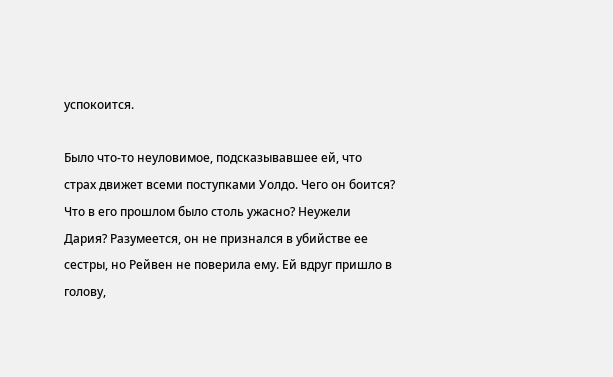успокоится.

Было что-то неуловимое, подсказывавшее ей, что страх движет всеми поступками Уолдо. Чего он боится? Что в его прошлом было столь ужасно? Неужели Дария? Разумеется, он не признался в убийстве ее сестры, но Рейвен не поверила ему. Ей вдруг пришло в голову,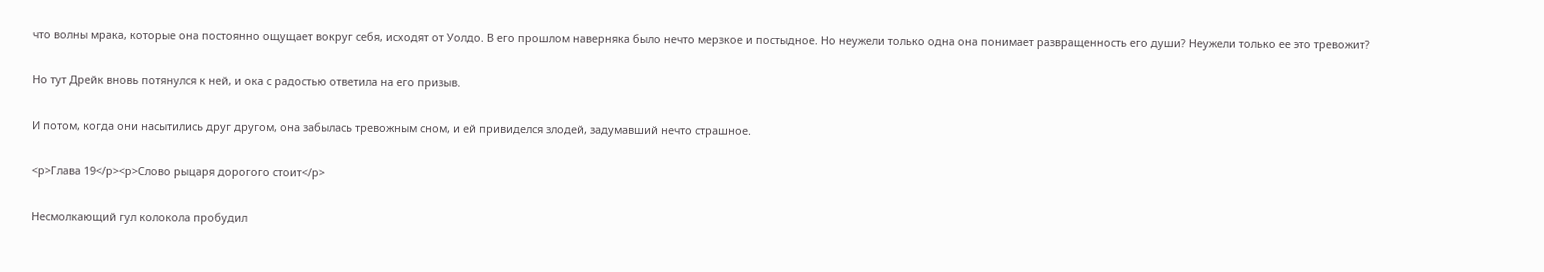что волны мрака, которые она постоянно ощущает вокруг себя, исходят от Уолдо. В его прошлом наверняка было нечто мерзкое и постыдное. Но неужели только одна она понимает развращенность его души? Неужели только ее это тревожит?

Но тут Дрейк вновь потянулся к ней, и ока с радостью ответила на его призыв.

И потом, когда они насытились друг другом, она забылась тревожным сном, и ей привиделся злодей, задумавший нечто страшное.

<p>Глава 19</p><p>Слово рыцаря дорогого стоит</p>

Несмолкающий гул колокола пробудил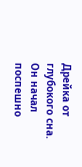Дрейка от глубокого сна. Он начал поспешно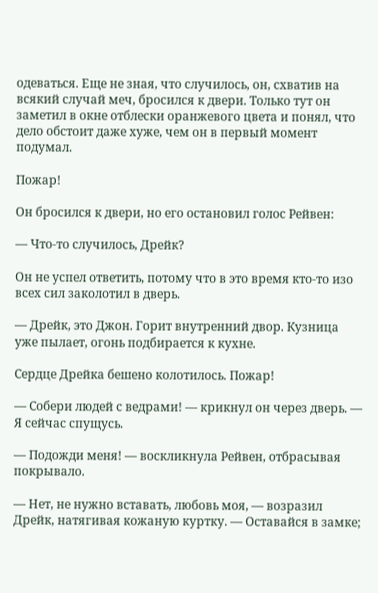одеваться. Еще не зная, что случилось, он, схватив на всякий случай меч, бросился к двери. Только тут он заметил в окне отблески оранжевого цвета и понял, что дело обстоит даже хуже, чем он в первый момент подумал.

Пожар!

Он бросился к двери, но его остановил голос Рейвен:

— Что-то случилось, Дрейк?

Он не успел ответить, потому что в это время кто-то изо всех сил заколотил в дверь.

— Дрейк, это Джон. Горит внутренний двор. Кузница уже пылает, огонь подбирается к кухне.

Сердце Дрейка бешено колотилось. Пожар!

— Собери людей с ведрами! — крикнул он через дверь. — Я сейчас спущусь.

— Подожди меня! — воскликнула Рейвен, отбрасывая покрывало.

— Нет, не нужно вставать, любовь моя, — возразил Дрейк, натягивая кожаную куртку. — Оставайся в замке;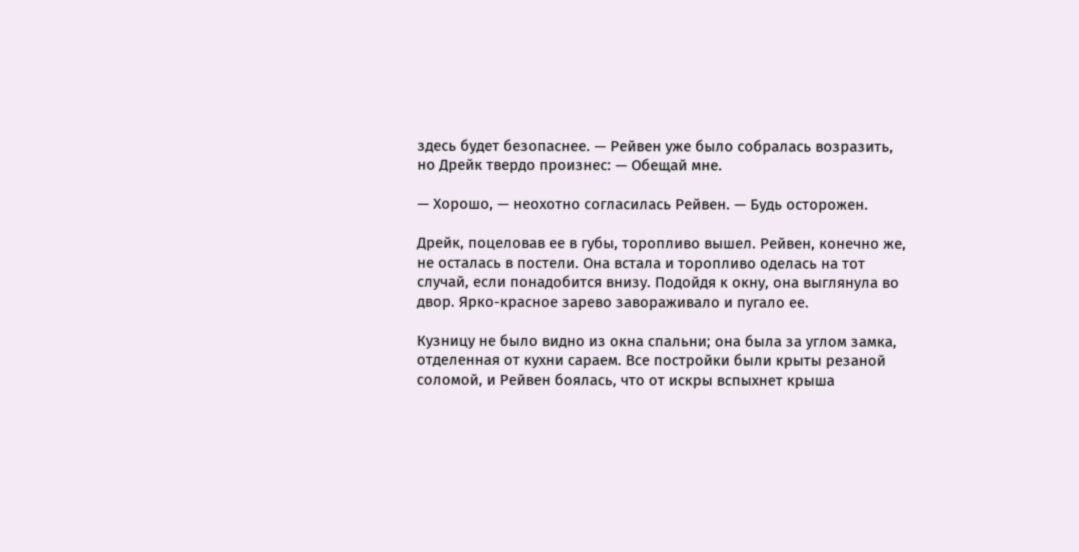здесь будет безопаснее. — Рейвен уже было собралась возразить, но Дрейк твердо произнес: — Обещай мне.

— Хорошо, — неохотно согласилась Рейвен. — Будь осторожен.

Дрейк, поцеловав ее в губы, торопливо вышел. Рейвен, конечно же, не осталась в постели. Она встала и торопливо оделась на тот случай, если понадобится внизу. Подойдя к окну, она выглянула во двор. Ярко-красное зарево завораживало и пугало ее.

Кузницу не было видно из окна спальни; она была за углом замка, отделенная от кухни сараем. Все постройки были крыты резаной соломой, и Рейвен боялась, что от искры вспыхнет крыша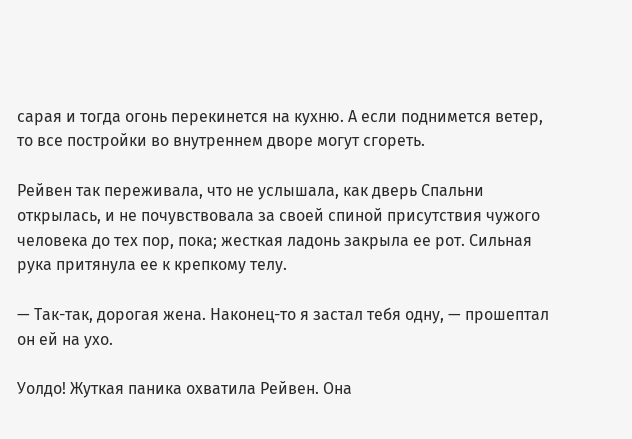сарая и тогда огонь перекинется на кухню. А если поднимется ветер, то все постройки во внутреннем дворе могут сгореть.

Рейвен так переживала, что не услышала, как дверь Спальни открылась, и не почувствовала за своей спиной присутствия чужого человека до тех пор, пока; жесткая ладонь закрыла ее рот. Сильная рука притянула ее к крепкому телу.

— Так-так, дорогая жена. Наконец-то я застал тебя одну, — прошептал он ей на ухо.

Уолдо! Жуткая паника охватила Рейвен. Она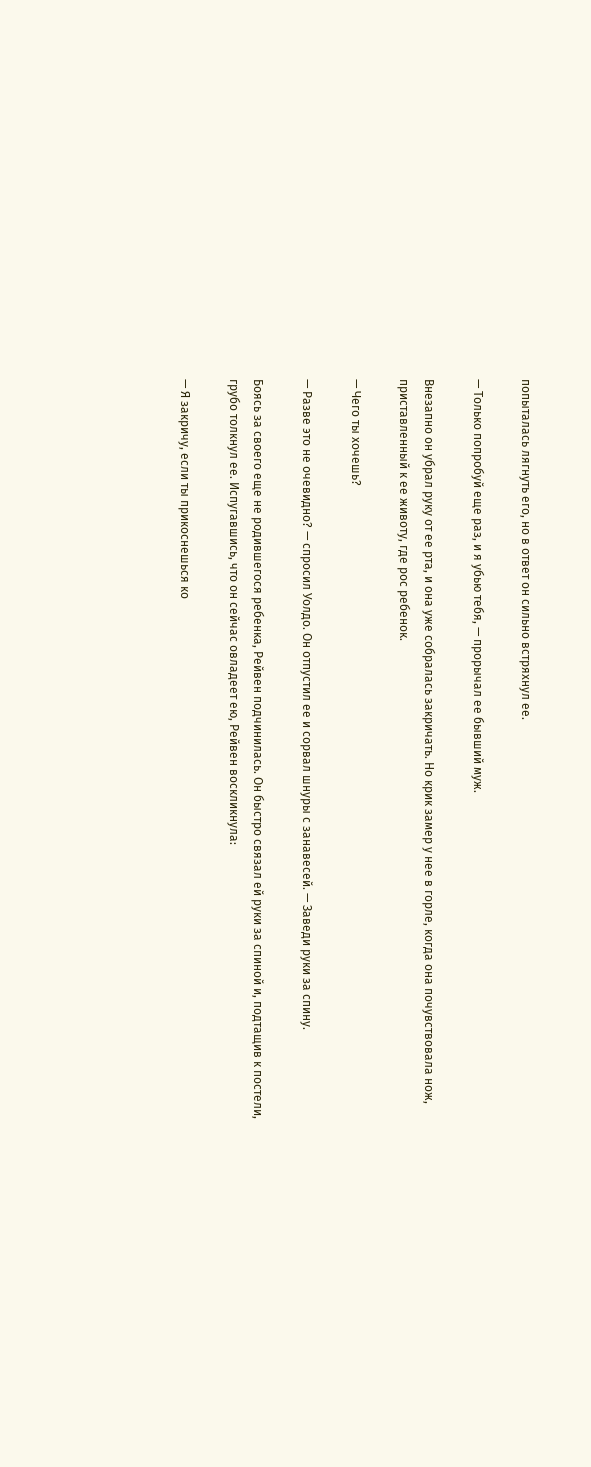попыталась лягнуть его, но в ответ он сильно встряхнул ее.

— Только попробуй еще раз, и я убью тебя, — прорычал ее бывший муж.

Внезапно он убрал руку от ее рта, и она уже собралась закричать. Но крик замер у нее в горле, когда она почувствовала нож, приставленный к ее животу, где рос ребенок.

— Чего ты хочешь?

— Разве это не очевидно? — спросил Уолдо. Он отпустил ее и сорвал шнуры с занавесей. — Заведи руки за спину.

Боясь за своего еще не родившегося ребенка, Рейвен подчинилась. Он быстро связал ей руки за спиной и, подтащив к постели, грубо толкнул ее. Испугавшись, что он сейчас овладеет ею, Рейвен воскликнула:

— Я закричу, если ты прикоснешься ко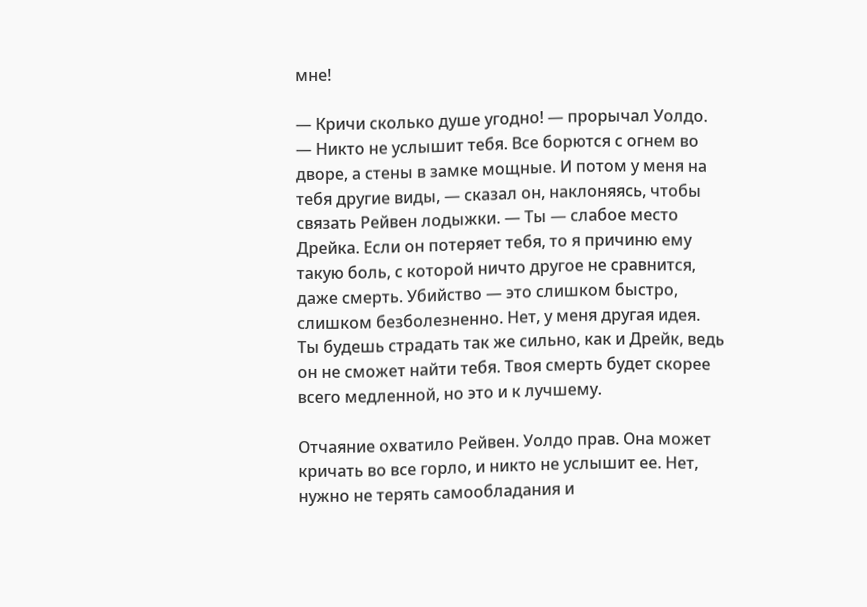мне!

— Кричи сколько душе угодно! — прорычал Уолдо. — Никто не услышит тебя. Все борются с огнем во дворе, а стены в замке мощные. И потом у меня на тебя другие виды, — сказал он, наклоняясь, чтобы связать Рейвен лодыжки. — Ты — слабое место Дрейка. Если он потеряет тебя, то я причиню ему такую боль, с которой ничто другое не сравнится, даже смерть. Убийство — это слишком быстро, слишком безболезненно. Нет, у меня другая идея. Ты будешь страдать так же сильно, как и Дрейк, ведь он не сможет найти тебя. Твоя смерть будет скорее всего медленной, но это и к лучшему.

Отчаяние охватило Рейвен. Уолдо прав. Она может кричать во все горло, и никто не услышит ее. Нет, нужно не терять самообладания и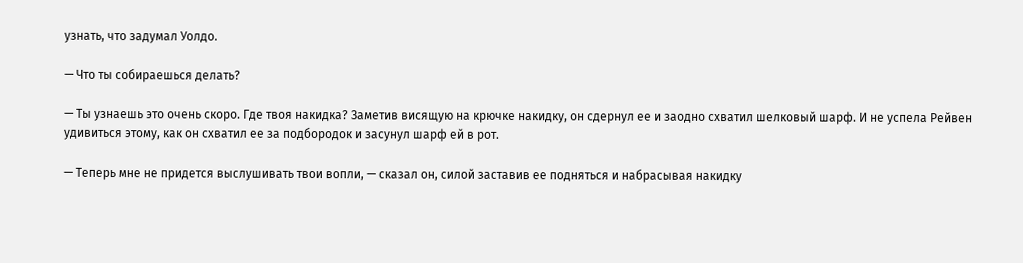узнать, что задумал Уолдо.

— Что ты собираешься делать?

— Ты узнаешь это очень скоро. Где твоя накидка? Заметив висящую на крючке накидку, он сдернул ее и заодно схватил шелковый шарф. И не успела Рейвен удивиться этому, как он схватил ее за подбородок и засунул шарф ей в рот.

— Теперь мне не придется выслушивать твои вопли, — сказал он, силой заставив ее подняться и набрасывая накидку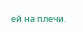ей на плечи.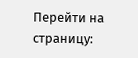Перейти на страницу: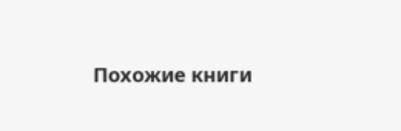Похожие книги